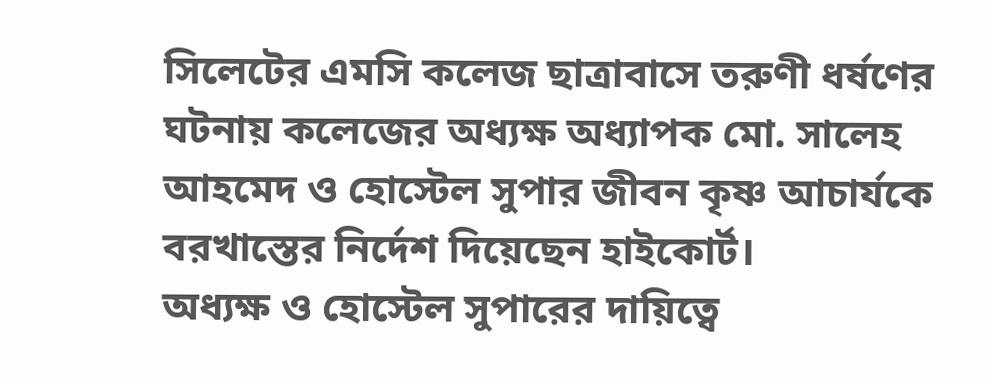সিলেটের এমসি কলেজ ছাত্রাবাসে তরুণী ধর্ষণের ঘটনায় কলেজের অধ্যক্ষ অধ্যাপক মো. সালেহ আহমেদ ও হোস্টেল সুপার জীবন কৃষ্ণ আচার্যকে বরখাস্তের নির্দেশ দিয়েছেন হাইকোর্ট।
অধ্যক্ষ ও হোস্টেল সুপারের দায়িত্বে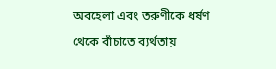অবহেলা এবং তরুণীকে ধর্ষণ থেকে বাঁচাতে ব্যর্থতায়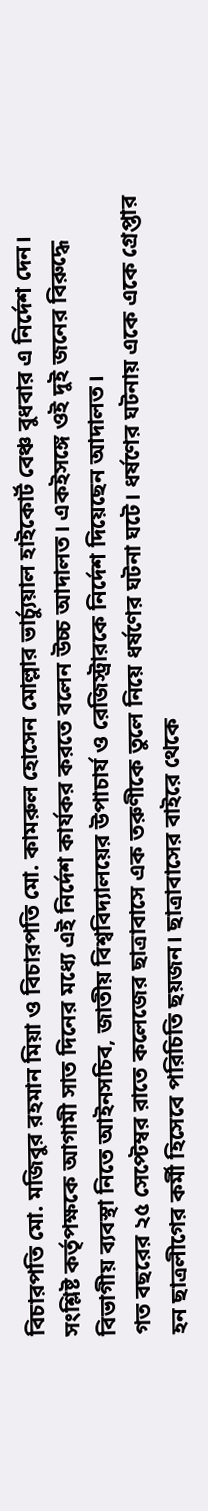বিচারপতি মো. মজিবুর রহমান মিয়া ও বিচারপতি মো. কামরুল হোসেন মোল্লার ভার্চ্যুয়াল হাইকোর্ট বেঞ্চ বুধবার এ নির্দেশ দেন।
সংশ্লিষ্ট কর্তৃপক্ষকে আগামী সাত দিনের মধ্যে এই নির্দেশ কার্যকর করতে বলেন উচ্চ আদালত। একইসঙ্গে ওই দুই জনের বিরুদ্ধে বিভাগীয় ব্যবস্থা নিতে আইনসচিব, জাতীয় বিশ্ববিদ্যালয়ের উপাচার্য ও রেজিস্ট্রারকে নির্দেশ দিয়েছেন আদালত।
গত বছরের ২৫ সেপ্টেম্বর রাতে কলেজের ছাত্রাবাসে এক তরুণীকে তুলে নিয়ে ধর্ষণের ঘটনা ঘটে। ধর্ষণের ঘটনায় একে একে গ্রেপ্তার হন ছাত্রলীগের কর্মী হিসেবে পরিচিতি ছয়জন। ছাত্রাবাসের বাইরে থেকে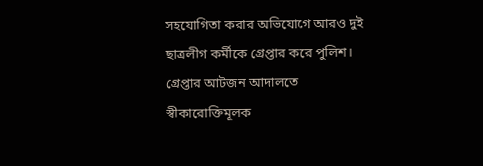সহযোগিতা করার অভিযোগে আরও দুই ছাত্রলীগ কর্মীকে গ্রেপ্তার করে পুলিশ। গ্রেপ্তার আটজন আদালতে স্বীকারোক্তিমূলক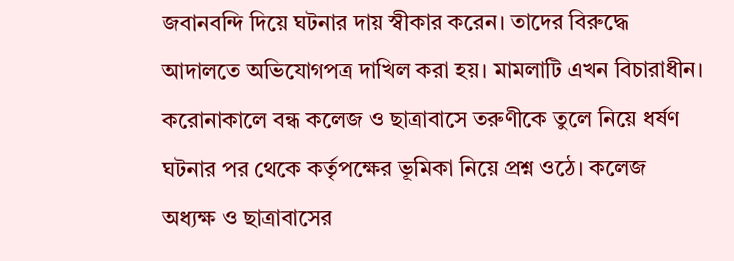জবানবন্দি দিয়ে ঘটনার দায় স্বীকার করেন। তাদের বিরুদ্ধে আদালতে অভিযোগপত্র দাখিল করা হয়। মামলাটি এখন বিচারাধীন।
করোনাকালে বন্ধ কলেজ ও ছাত্রাবাসে তরুণীকে তুলে নিয়ে ধর্ষণ ঘটনার পর থেকে কর্তৃপক্ষের ভূমিকা নিয়ে প্রশ্ন ওঠে। কলেজ অধ্যক্ষ ও ছাত্রাবাসের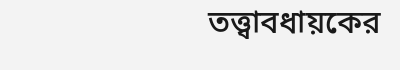তত্ত্বাবধায়কের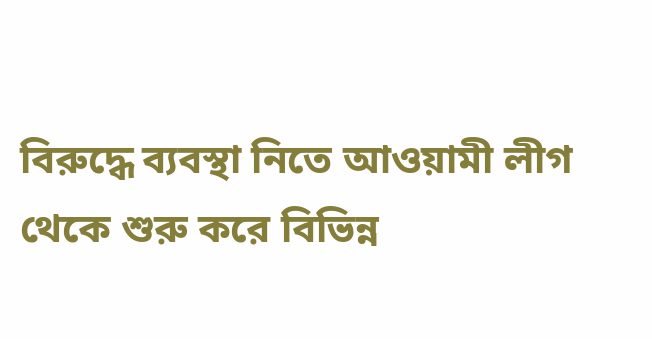বিরুদ্ধে ব্যবস্থা নিতে আওয়ামী লীগ থেকে শুরু করে বিভিন্ন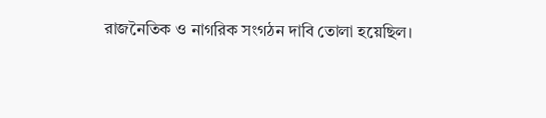রাজনৈতিক ও নাগরিক সংগঠন দাবি তোলা হয়েছিল।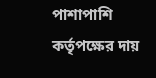পাশাপাশি কর্তৃপক্ষের দায়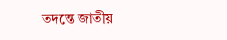তদন্তে জাতীয়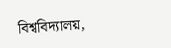বিশ্ববিদ্যালয়,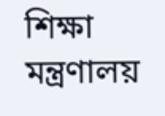শিক্ষা মন্ত্রণালয়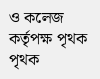ও কলেজ কর্তৃপক্ষ পৃথক পৃথক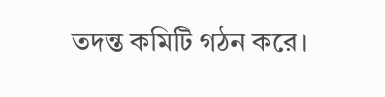তদন্ত কমিটি গঠন করে।